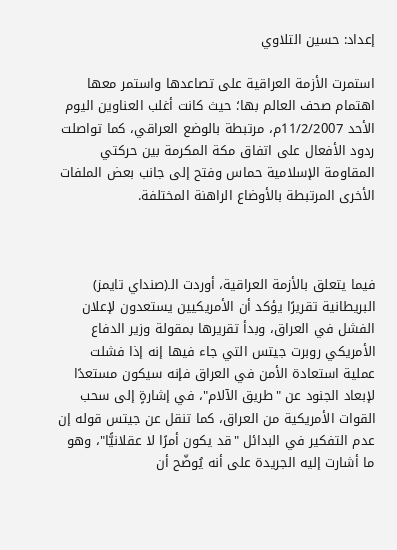إعداد: حسين التلاوي

استمرت الأزمة العراقية على تصاعدها واستمر معها اهتمام صحف العالم بها؛ حيث كانت أغلب العناوين اليوم الأحد 11/2/2007م، مرتبطة بالوضع العراقي، كما تواصلت ردود الأفعال على اتفاق مكة المكرمة بين حركتي المقاومة الإسلامية حماس وفتح إلى جانب بعض الملفات الأخرى المرتبطة بالأوضاع الراهنة المختلفة.



فيما يتعلق بالأزمة العراقية، أوردت الـ(صنداي تايمز) البريطانية تقريرًا يؤكد أن الأمريكيين يستعدون لإعلان الفشل في العراق، وبدأ تقريرها بمقولة وزير الدفاع الأمريكي روبرت جيتس التي جاء فيها إنه إذا فشلت عملية استعادة الأمن في العراق فإنه سيكون مستعدًا لإبعاد الجنود عن "طريق الآلام"، في إشارةٍ إلى سحب القوات الأمريكية من العراق، كما تنقل عن جيتس قوله إن عدم التفكير في البدائل "قد يكون أمرًا لا عقلانيًّا"، وهو ما أشارت إليه الجريدة على أنه يُوضّح أن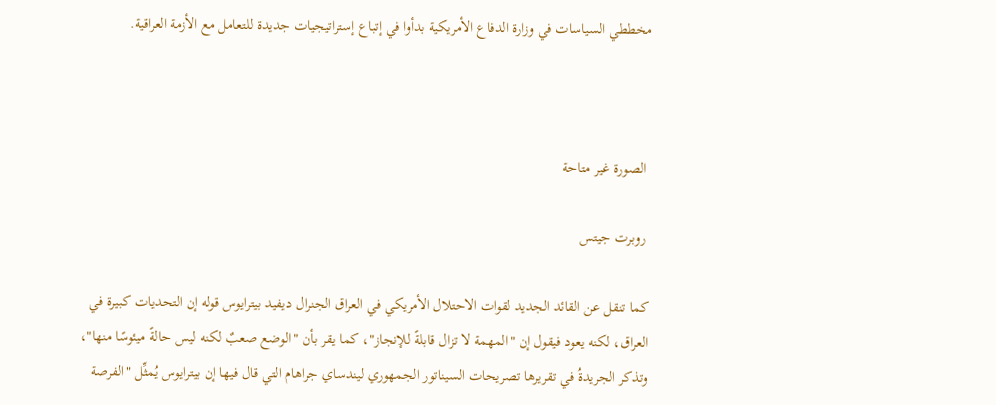مخططي السياسات في وزارة الدفاع الأمريكية بدأوا في إتباع إستراتيجيات جديدة للتعامل مع الأزمة العراقية.



 الصورة غير متاحة

 روبرت جيتس

كما تنقل عن القائد الجديد لقوات الاحتلال الأمريكي في العراق الجنرال ديفيد بيترايوس قوله إن التحديات كبيرة في العراق، لكنه يعود فيقول إن "المهمة لا تزال قابلةً للإنجاز"، كما يقر بأن "الوضع صعبٌ لكنه ليس حالةً ميئوسًا منها"، وتذكر الجريدةُ في تقريرها تصريحات السيناتور الجمهوري ليندساي جراهام التي قال فيها إن بيترايوس يُمثِّل "الفرصة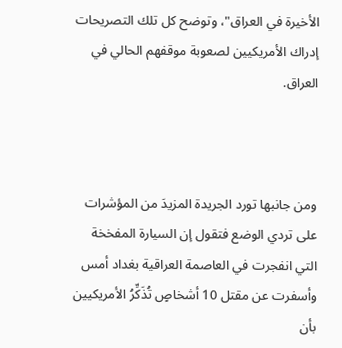الأخيرة في العراق"، وتوضح كل تلك التصريحات إدراك الأمريكيين لصعوبة موقفهم الحالي في العراق.



ومن جانبها تورد الجريدة المزيدَ من المؤشرات على تردي الوضع فتقول إن السيارة المفخخة التي انفجرت في العاصمة العراقية بغداد أمس وأسفرت عن مقتل 10 أشخاصٍ تُذَكِّرُ الأمريكيين بأن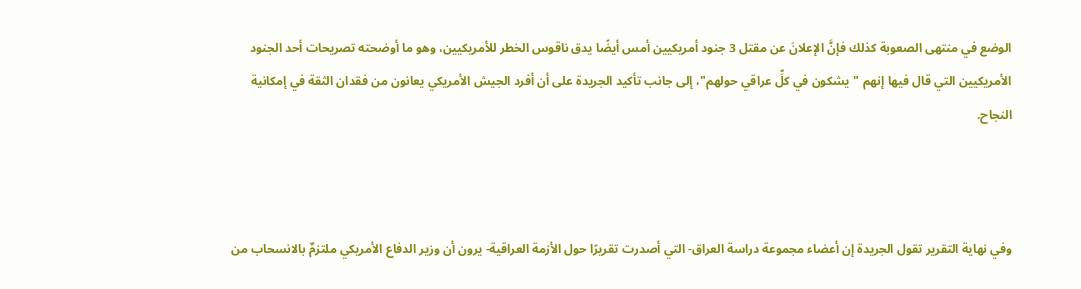الوضع في منتهى الصعوبة كذلك فإنَّ الإعلانَ عن مقتل 3 جنود أمريكيين أمس أيضًا يدق ناقوس الخطر للأمريكيين، وهو ما أوضحته تصريحات أحد الجنود الأمريكيين التي قال فيها إنهم "يشكون في كلِّ عراقي حولهم"، إلى جانب تأكيد الجريدة على أن أفرد الجيش الأمريكي يعانون من فقدان الثقة في إمكانية النجاح.



وفي نهاية التقرير تقول الجريدة إن أعضاء مجموعة دراسة العراق- التي أصدرت تقريرًا حول الأزمة العراقية- يرون أن وزير الدفاع الأمريكي ملتزمٌ بالانسحاب من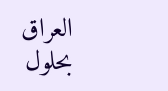العراق بحلول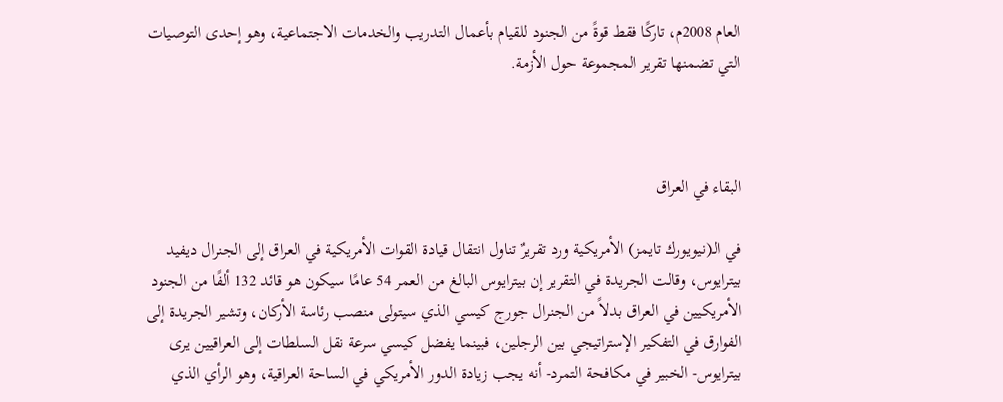العام 2008م، تاركًا فقط قوةً من الجنود للقيام بأعمال التدريب والخدمات الاجتماعية، وهو إحدى التوصيات التي تضمنها تقرير المجموعة حول الأزمة.



البقاء في العراق

في الـ(نيويورك تايمز) الأمريكية ورد تقريرٌ تناول انتقال قيادة القوات الأمريكية في العراق إلى الجنرال ديفيد بيترايوس، وقالت الجريدة في التقرير إن بيترايوس البالغ من العمر 54 عامًا سيكون هو قائد 132 ألفًا من الجنود الأمريكيين في العراق بدلاً من الجنرال جورج كيسي الذي سيتولى منصب رئاسة الأركان، وتشير الجريدة إلى الفوارق في التفكير الإستراتيجي بين الرجلين، فبينما يفضل كيسي سرعة نقل السلطات إلى العراقيين يرى بيترايوس- الخبير في مكافحة التمرد- أنه يجب زيادة الدور الأمريكي في الساحة العراقية، وهو الرأي الذي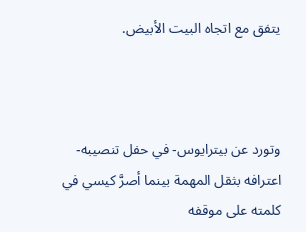يتفق مع اتجاه البيت الأبيض.



وتورد عن بيترايوس- في حفل تنصيبه- اعترافه بثقل المهمة بينما أصرَّ كيسي في كلمته على موقفه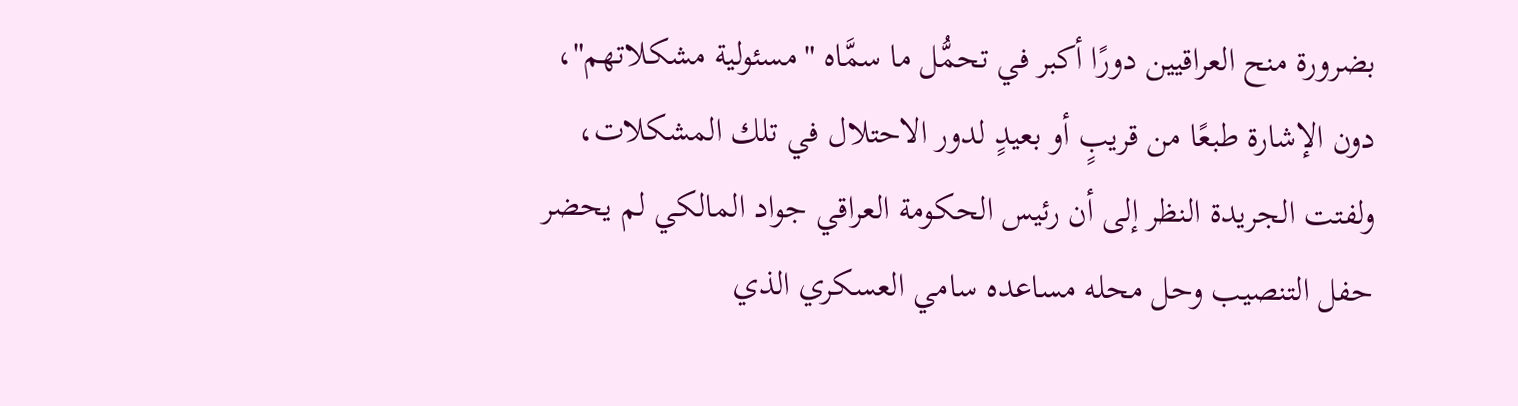بضرورة منح العراقيين دورًا أكبر في تحمُّل ما سمَّاه "مسئولية مشكلاتهم"، دون الإشارة طبعًا من قريبٍ أو بعيدٍ لدور الاحتلال في تلك المشكلات، ولفتت الجريدة النظر إلى أن رئيس الحكومة العراقي جواد المالكي لم يحضر حفل التنصيب وحل محله مساعده سامي العسكري الذي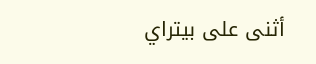أثنى على بيتراي